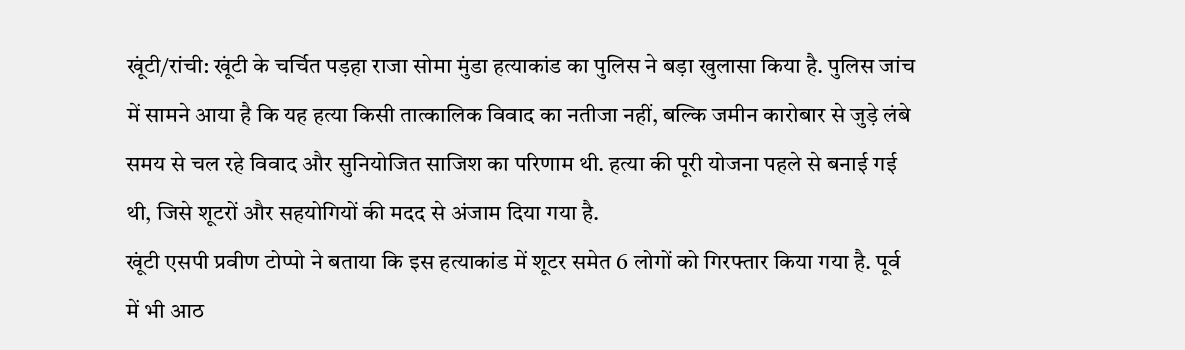खूंटी/रांची: खूंटी के चर्चित पड़हा राजा सोमा मुंडा हत्याकांड का पुलिस ने बड़ा खुलासा किया है. पुलिस जांच में सामने आया है कि यह हत्या किसी तात्कालिक विवाद का नतीजा नहीं, बल्कि जमीन कारोबार से जुड़े लंबे समय से चल रहे विवाद और सुनियोजित साजिश का परिणाम थी. हत्या की पूरी योजना पहले से बनाई गई थी, जिसे शूटरों और सहयोगियों की मदद से अंजाम दिया गया है.
खूंटी एसपी प्रवीण टोप्पो ने बताया कि इस हत्याकांड में शूटर समेत 6 लोगों को गिरफ्तार किया गया है. पूर्व में भी आठ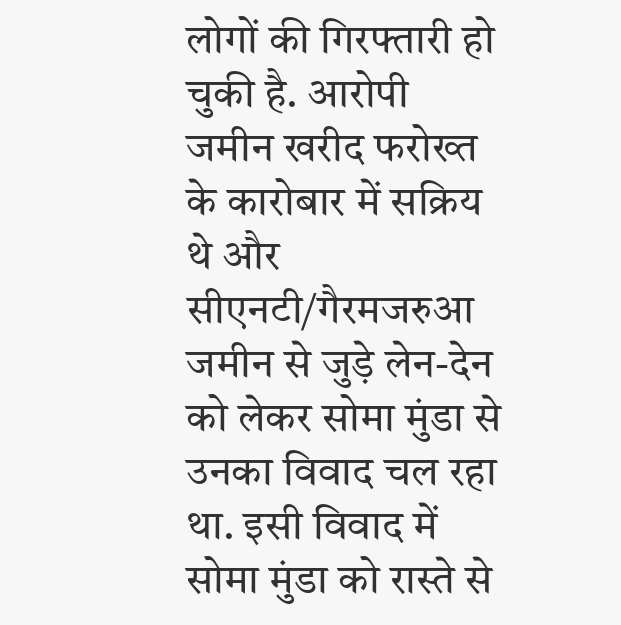लोगों की गिरफ्तारी हो चुकी है. आरोपी जमीन खरीद फरोख्त के कारोबार में सक्रिय थे और सीएनटी/गैरमजरुआ जमीन से जुड़े लेन-देन को लेकर सोमा मुंडा से उनका विवाद चल रहा था. इसी विवाद में सोमा मुंडा को रास्ते से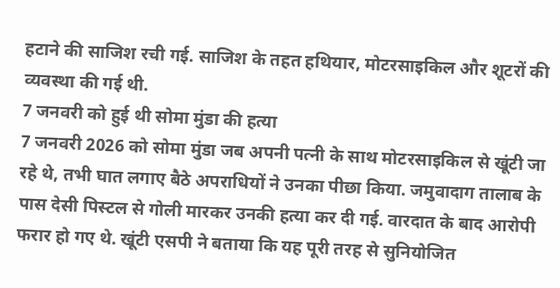हटाने की साजिश रची गई. साजिश के तहत हथियार, मोटरसाइकिल और शूटरों की व्यवस्था की गई थी.
7 जनवरी को हुई थी सोमा मुंडा की हत्या
7 जनवरी 2026 को सोमा मुंडा जब अपनी पत्नी के साथ मोटरसाइकिल से खूंटी जा रहे थे, तभी घात लगाए बैठे अपराधियों ने उनका पीछा किया. जमुवादाग तालाब के पास देसी पिस्टल से गोली मारकर उनकी हत्या कर दी गई. वारदात के बाद आरोपी फरार हो गए थे. खूंटी एसपी ने बताया कि यह पूरी तरह से सुनियोजित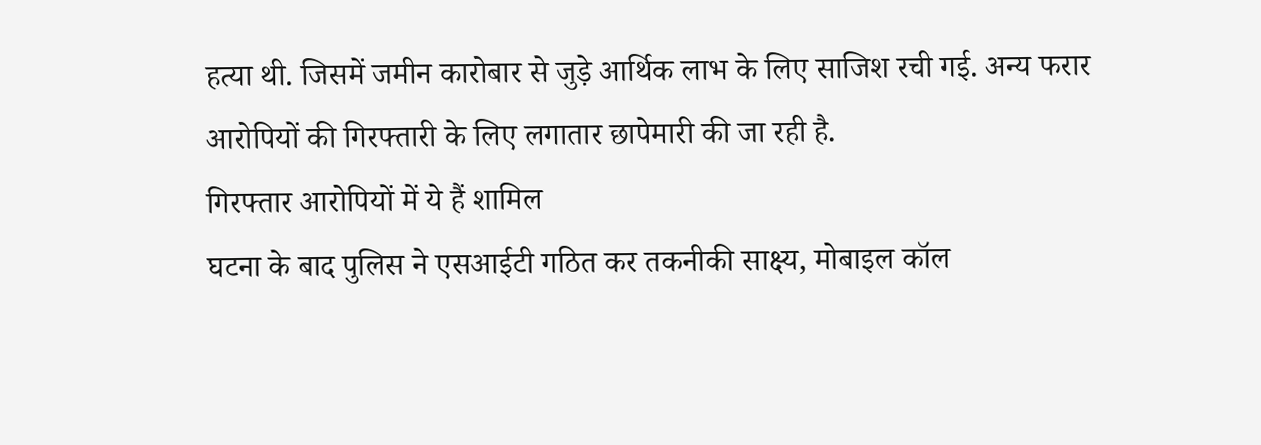हत्या थी. जिसमें जमीन कारोबार से जुड़े आर्थिक लाभ के लिए साजिश रची गई. अन्य फरार आरोपियों की गिरफ्तारी के लिए लगातार छापेमारी की जा रही है.
गिरफ्तार आरोपियों में ये हैं शामिल
घटना के बाद पुलिस ने एसआईटी गठित कर तकनीकी साक्ष्य, मोबाइल कॉल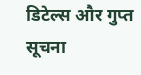डिटेल्स और गुप्त सूचना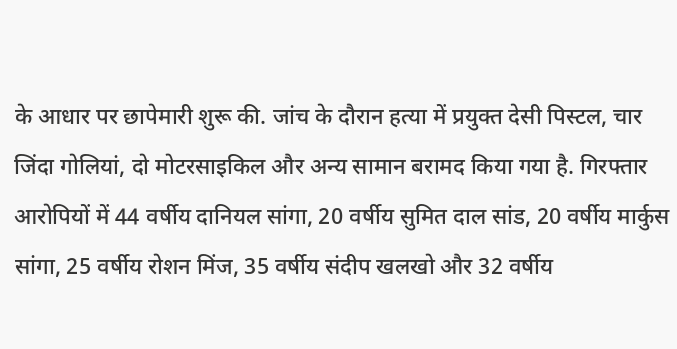के आधार पर छापेमारी शुरू की. जांच के दौरान हत्या में प्रयुक्त देसी पिस्टल, चार जिंदा गोलियां, दो मोटरसाइकिल और अन्य सामान बरामद किया गया है. गिरफ्तार आरोपियों में 44 वर्षीय दानियल सांगा, 20 वर्षीय सुमित दाल सांड, 20 वर्षीय मार्कुस सांगा, 25 वर्षीय रोशन मिंज, 35 वर्षीय संदीप खलखो और 32 वर्षीय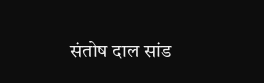संतोष दाल सांड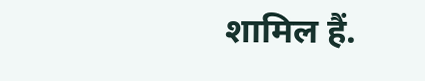शामिल हैं.